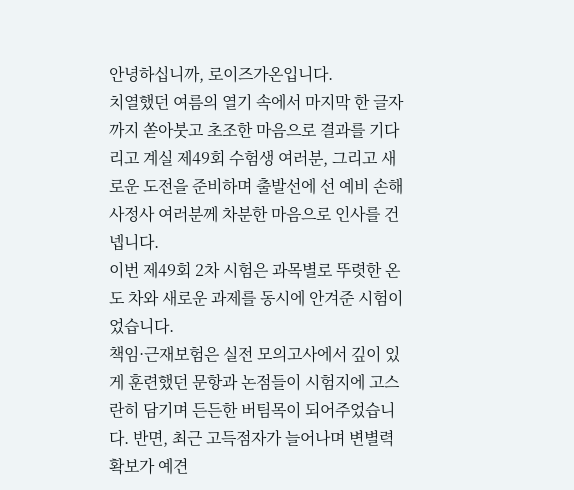안녕하십니까, 로이즈가온입니다.
치열했던 여름의 열기 속에서 마지막 한 글자까지 쏟아붓고 초조한 마음으로 결과를 기다리고 계실 제49회 수험생 여러분, 그리고 새로운 도전을 준비하며 출발선에 선 예비 손해사정사 여러분께 차분한 마음으로 인사를 건넵니다.
이번 제49회 2차 시험은 과목별로 뚜렷한 온도 차와 새로운 과제를 동시에 안겨준 시험이었습니다.
책임·근재보험은 실전 모의고사에서 깊이 있게 훈련했던 문항과 논점들이 시험지에 고스란히 담기며 든든한 버팀목이 되어주었습니다. 반면, 최근 고득점자가 늘어나며 변별력 확보가 예견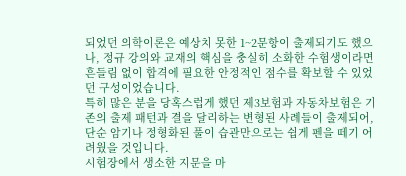되었던 의학이론은 예상치 못한 1~2문항이 출제되기도 했으나, 정규 강의와 교재의 핵심을 충실히 소화한 수험생이라면 흔들림 없이 합격에 필요한 안정적인 점수를 확보할 수 있었던 구성이었습니다.
특히 많은 분을 당혹스럽게 했던 제3보험과 자동차보험은 기존의 출제 패턴과 결을 달리하는 변형된 사례들이 출제되어, 단순 암기나 정형화된 풀이 습관만으로는 쉽게 펜을 떼기 어려웠을 것입니다.
시험장에서 생소한 지문을 마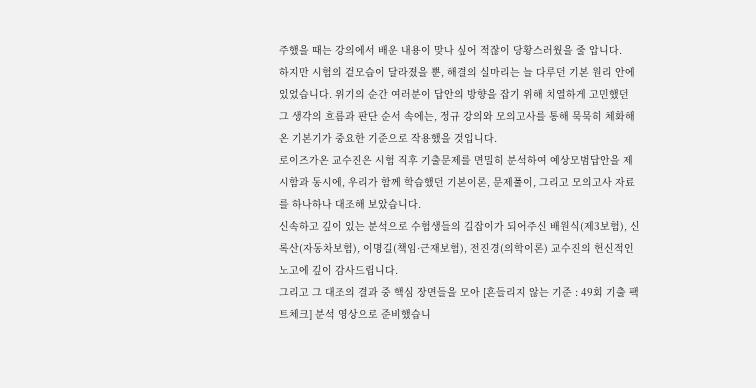주했을 때는 강의에서 배운 내용이 맞나 싶어 적잖이 당황스러웠을 줄 압니다.
하지만 시험의 겉모습이 달라졌을 뿐, 해결의 실마리는 늘 다루던 기본 원리 안에 있었습니다. 위기의 순간 여러분이 답안의 방향을 잡기 위해 치열하게 고민했던 그 생각의 흐름과 판단 순서 속에는, 정규 강의와 모의고사를 통해 묵묵히 체화해 온 기본기가 중요한 기준으로 작용했을 것입니다.
로이즈가온 교수진은 시험 직후 기출문제를 면밀히 분석하여 예상모범답안을 제시함과 동시에, 우리가 함께 학습했던 기본이론, 문제풀이, 그리고 모의고사 자료를 하나하나 대조해 보았습니다.
신속하고 깊이 있는 분석으로 수험생들의 길잡이가 되어주신 배원식(제3보험), 신록산(자동차보험), 이명길(책임·근재보험), 전진경(의학이론) 교수진의 헌신적인 노고에 깊이 감사드립니다.
그리고 그 대조의 결과 중 핵심 장면들을 모아 [흔들리지 않는 기준 : 49회 기출 팩트체크] 분석 영상으로 준비했습니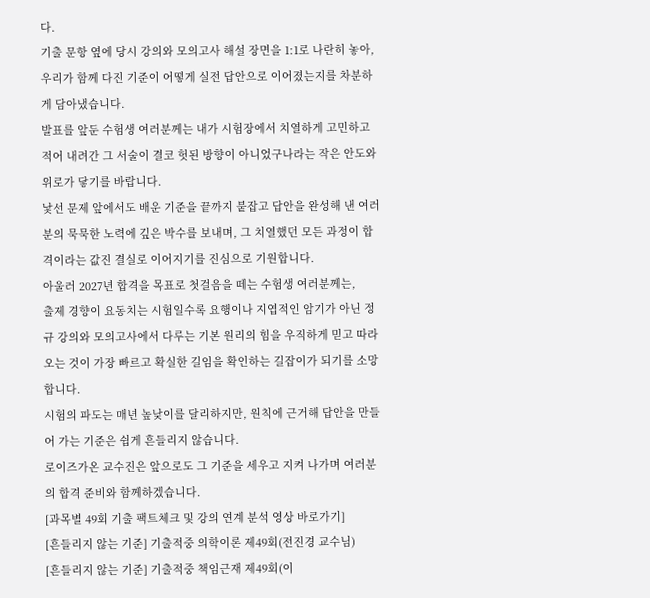다.
기출 문항 옆에 당시 강의와 모의고사 해설 장면을 1:1로 나란히 놓아, 우리가 함께 다진 기준이 어떻게 실전 답안으로 이어졌는지를 차분하게 담아냈습니다.
발표를 앞둔 수험생 여러분께는 내가 시험장에서 치열하게 고민하고 적어 내려간 그 서술이 결코 헛된 방향이 아니었구나라는 작은 안도와 위로가 닿기를 바랍니다.
낯선 문제 앞에서도 배운 기준을 끝까지 붙잡고 답안을 완성해 낸 여러분의 묵묵한 노력에 깊은 박수를 보내며, 그 치열했던 모든 과정이 합격이라는 값진 결실로 이어지기를 진심으로 기원합니다.
아울러 2027년 합격을 목표로 첫걸음을 떼는 수험생 여러분께는,
출제 경향이 요동치는 시험일수록 요행이나 지엽적인 암기가 아닌 정규 강의와 모의고사에서 다루는 기본 원리의 힘을 우직하게 믿고 따라오는 것이 가장 빠르고 확실한 길임을 확인하는 길잡이가 되기를 소망합니다.
시험의 파도는 매년 높낮이를 달리하지만, 원칙에 근거해 답안을 만들어 가는 기준은 쉽게 흔들리지 않습니다.
로이즈가온 교수진은 앞으로도 그 기준을 세우고 지켜 나가며 여러분의 합격 준비와 함께하겠습니다.
[과목별 49회 기출 팩트체크 및 강의 연계 분석 영상 바로가기]
[흔들리지 않는 기준] 기출적중 의학이론 제49회(전진경 교수님)
[흔들리지 않는 기준] 기출적중 책임근재 제49회(이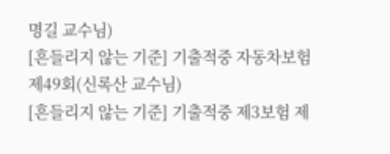명길 교수님)
[흔들리지 않는 기준] 기출적중 자동차보험 제49회(신록산 교수님)
[흔들리지 않는 기준] 기출적중 제3보험 제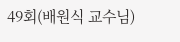49회(배원식 교수님)